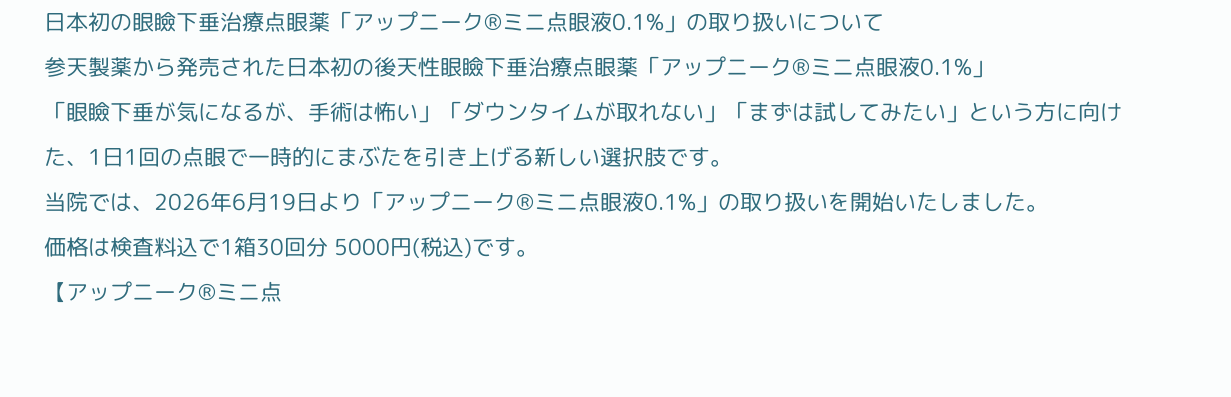日本初の眼瞼下垂治療点眼薬「アップニーク®ミニ点眼液0.1%」の取り扱いについて
参天製薬から発売された日本初の後天性眼瞼下垂治療点眼薬「アップニーク®ミニ点眼液0.1%」
「眼瞼下垂が気になるが、手術は怖い」「ダウンタイムが取れない」「まずは試してみたい」という方に向けた、1日1回の点眼で一時的にまぶたを引き上げる新しい選択肢です。
当院では、2026年6月19日より「アップニーク®ミニ点眼液0.1%」の取り扱いを開始いたしました。
価格は検査料込で1箱30回分 5000円(税込)です。
【アップニーク®ミニ点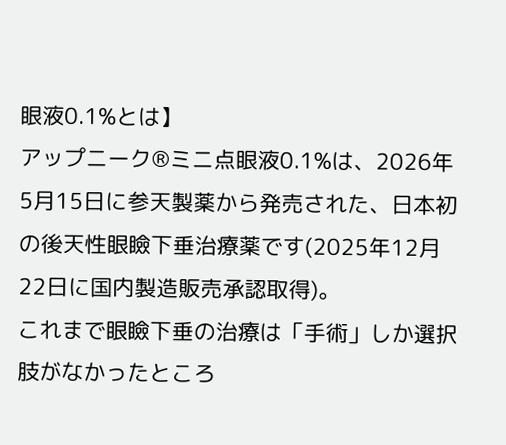眼液0.1%とは】
アップニーク®ミニ点眼液0.1%は、2026年5月15日に参天製薬から発売された、日本初の後天性眼瞼下垂治療薬です(2025年12月22日に国内製造販売承認取得)。
これまで眼瞼下垂の治療は「手術」しか選択肢がなかったところ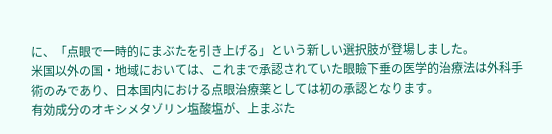に、「点眼で一時的にまぶたを引き上げる」という新しい選択肢が登場しました。
米国以外の国・地域においては、これまで承認されていた眼瞼下垂の医学的治療法は外科手術のみであり、日本国内における点眼治療薬としては初の承認となります。
有効成分のオキシメタゾリン塩酸塩が、上まぶた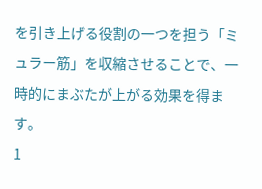を引き上げる役割の一つを担う「ミュラー筋」を収縮させることで、一時的にまぶたが上がる効果を得ます。
1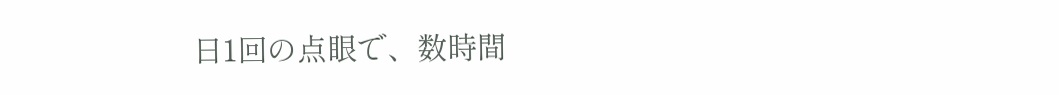日1回の点眼で、数時間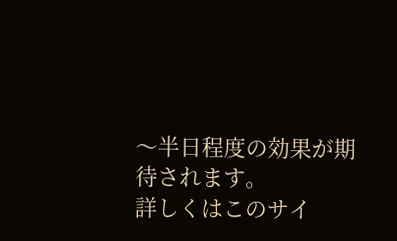〜半日程度の効果が期待されます。
詳しくはこのサイ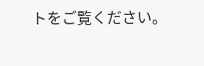トをご覧ください。